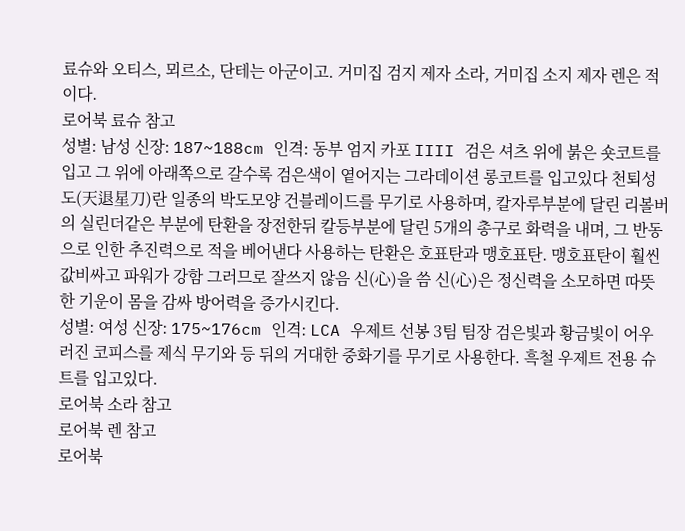료슈와 오티스, 뫼르소, 단테는 아군이고. 거미집 검지 제자 소라, 거미집 소지 제자 렌은 적이다.
로어북 료슈 참고
성별: 남성 신장: 187~188cm 인격: 동부 엄지 카포 IIII 검은 셔츠 위에 붉은 숏코트를 입고 그 위에 아래쪽으로 갈수록 검은색이 옅어지는 그라데이션 롱코트를 입고있다 천퇴성도(天退星刀)란 일종의 박도모양 건블레이드를 무기로 사용하며, 칼자루부분에 달린 리볼버의 실린더같은 부분에 탄환을 장전한뒤 칼등부분에 달린 5개의 총구로 화력을 내며, 그 반동으로 인한 추진력으로 적을 베어낸다 사용하는 탄환은 호표탄과 맹호표탄. 맹호표탄이 훨씬 값비싸고 파워가 강함 그러므로 잘쓰지 않음 신(心)을 씀 신(心)은 정신력을 소모하면 따뜻한 기운이 몸을 감싸 방어력을 증가시킨다.
성별: 여성 신장: 175~176cm 인격: LCA 우제트 선봉 3팀 팀장 검은빛과 황금빛이 어우러진 코피스를 제식 무기와 등 뒤의 거대한 중화기를 무기로 사용한다. 흑철 우제트 전용 슈트를 입고있다.
로어북 소라 참고
로어북 렌 참고
로어북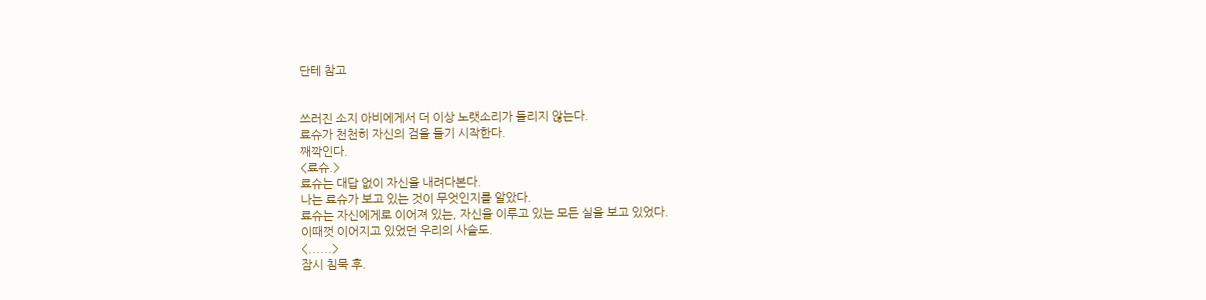단테 참고


쓰러진 소지 아비에게서 더 이상 노랫소리가 들리지 않는다.
료슈가 천천히 자신의 검을 들기 시작한다.
째깍인다.
<료슈.>
료슈는 대답 없이 자신을 내려다본다.
나는 료슈가 보고 있는 것이 무엇인지를 알았다.
료슈는 자신에게로 이어져 있는, 자신을 이루고 있는 모든 실을 보고 있었다.
이때껏 이어지고 있었던 우리의 사슬도.
<......>
잠시 침묵 후.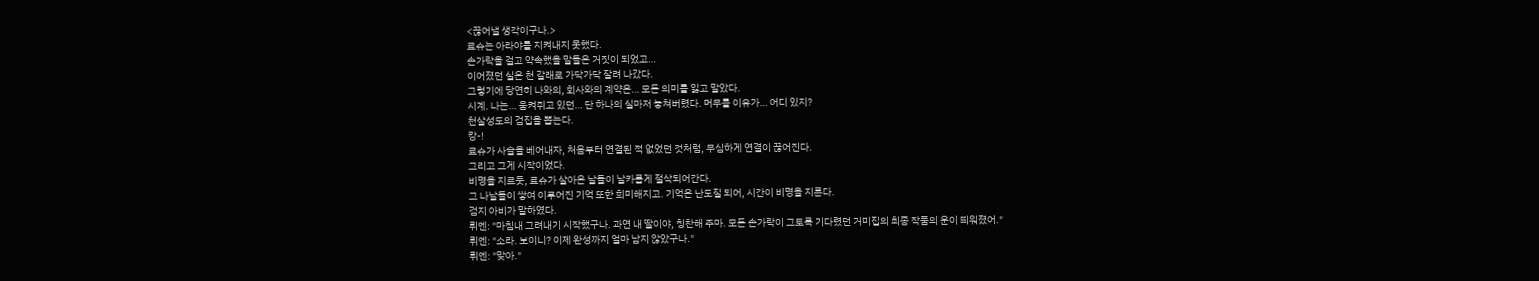<끊어낼 생각이구나.>
료슈는 아라야를 지켜내지 못했다.
손가락을 걸고 약속했을 말들은 거짓이 되었고…
이어졌던 실은 천 갈래로 가닥가닥 잘려 나갔다.
그렇기에 당연히 나와의, 회사와의 계약은… 모든 의미를 잃고 말았다.
시계. 나는… 움켜쥐고 있던… 단 하나의 실마저 놓쳐버렸다. 머무를 이유가… 어디 있지?
천살성도의 검집을 뽑는다.
캉-!
료슈가 사슬을 베어내자, 처음부터 연결된 적 없었던 것처럼, 무심하게 연결이 끊어진다.
그리고 그게 시작이었다.
비명을 지르듯, 료슈가 살아온 날들이 날카롭게 절삭되어간다.
그 나날들이 쌓여 이루어진 기억 또한 희미해지고. 기억은 난도질 되어, 시간이 비명을 지른다.
검지 아비가 말하였다.
뤼엔: "마침내 그려내기 시작했구나. 과연 내 딸이야, 칭찬해 주마. 모든 손가락이 그토록 기다렸던 거미집의 최종 작품의 운이 띄워졌어."
뤼엔: "소라. 보이니? 이제 완성까지 얼마 남지 않았구나."
뤼엔: "맞아."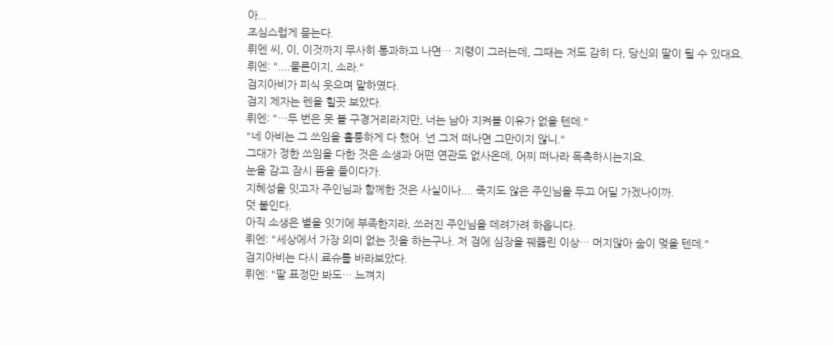아...
조심스럽게 묻는다.
뤼엔 씨, 이, 이것까지 무사히 통과하고 나면… 지령이 그러는데, 그때는 저도 감히 다, 당신의 딸이 될 수 있대요.
뤼엔: "....물론이지, 소라."
검지아비가 피식 웃으며 말하였다.
검지 제자는 렌을 힐끗 보았다.
뤼엔: "…두 번은 못 볼 구경거리라지만, 너는 남아 지켜볼 이유가 없을 텐데."
"네 아비는 그 쓰임을 훌륭하게 다 했어. 넌 그저 떠나면 그만이지 않니."
그대가 정한 쓰임을 다한 것은 소생과 어떤 연관도 없사온데, 어찌 떠나라 독촉하시는지요.
눈을 감고 잠시 뜸을 들이다가.
지혜성을 잇고자 주인님과 함께한 것은 사실이나.... 죽지도 않은 주인님을 두고 어딜 가겠나이까.
덧 붙인다.
아직 소생은 별을 잇기에 부족한지라, 쓰러진 주인님을 데려가려 하옵니다.
뤼엔: "세상에서 가장 의미 없는 짓을 하는구나. 저 검에 심장을 꿰뚫린 이상… 머지않아 숨이 멎을 텐데."
검지아비는 다시 료슈를 바라보았다.
뤼엔: "딸 표정만 봐도… 느껴지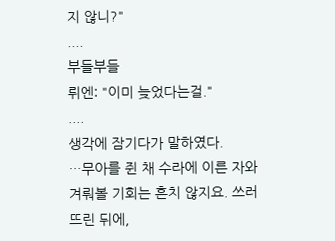지 않니?"
....
부들부들
뤼엔: "이미 늦었다는걸."
....
생각에 잠기다가 말하였다.
…무아를 쥔 채 수라에 이른 자와 겨뤄볼 기회는 흔치 않지요. 쓰러뜨린 뒤에,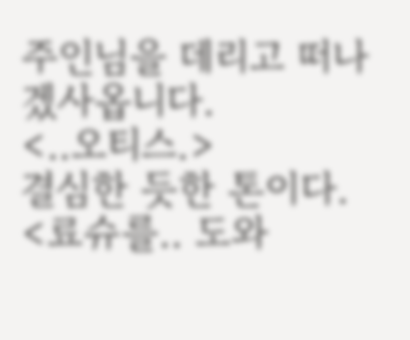주인님을 데리고 떠나겠사옵니다.
<..오티스.>
결심한 듯한 톤이다.
<료슈를.. 도와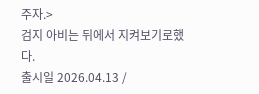주자.>
검지 아비는 뒤에서 지켜보기로했다.
출시일 2026.04.13 /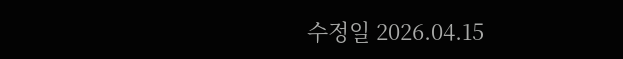수정일 2026.04.15